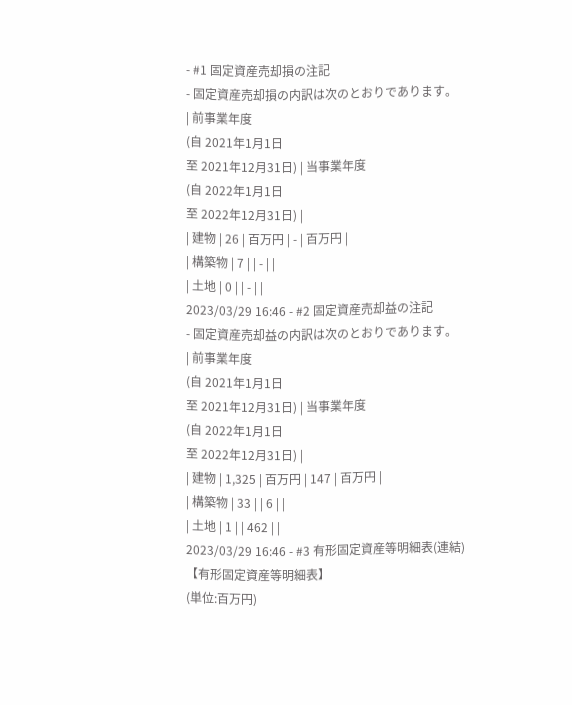- #1 固定資産売却損の注記
- 固定資産売却損の内訳は次のとおりであります。
| 前事業年度
(自 2021年1月1日
至 2021年12月31日) | 当事業年度
(自 2022年1月1日
至 2022年12月31日) |
| 建物 | 26 | 百万円 | - | 百万円 |
| 構築物 | 7 | | - | |
| 土地 | 0 | | - | |
2023/03/29 16:46 - #2 固定資産売却益の注記
- 固定資産売却益の内訳は次のとおりであります。
| 前事業年度
(自 2021年1月1日
至 2021年12月31日) | 当事業年度
(自 2022年1月1日
至 2022年12月31日) |
| 建物 | 1,325 | 百万円 | 147 | 百万円 |
| 構築物 | 33 | | 6 | |
| 土地 | 1 | | 462 | |
2023/03/29 16:46 - #3 有形固定資産等明細表(連結)
【有形固定資産等明細表】
(単位:百万円)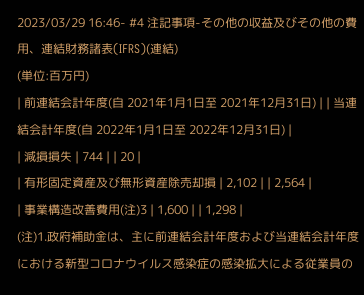2023/03/29 16:46- #4 注記事項-その他の収益及びその他の費用、連結財務諸表(IFRS)(連結)
(単位:百万円)
| 前連結会計年度(自 2021年1月1日至 2021年12月31日) | | 当連結会計年度(自 2022年1月1日至 2022年12月31日) |
| 減損損失 | 744 | | 20 |
| 有形固定資産及び無形資産除売却損 | 2,102 | | 2,564 |
| 事業構造改善費用(注)3 | 1,600 | | 1,298 |
(注)1.政府補助金は、主に前連結会計年度および当連結会計年度における新型コロナウイルス感染症の感染拡大による従業員の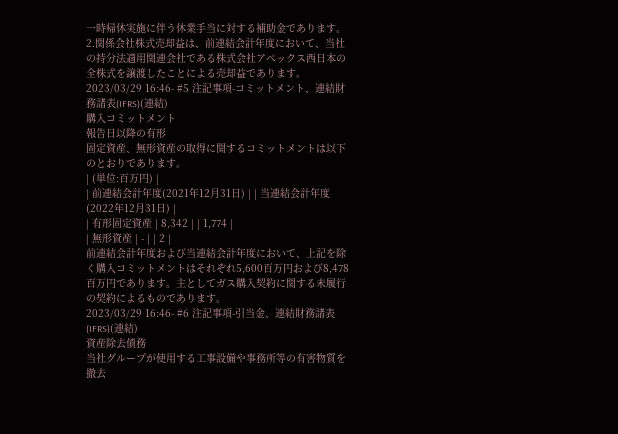一時帰休実施に伴う休業手当に対する補助金であります。
2.関係会社株式売却益は、前連結会計年度において、当社の持分法適用関連会社である株式会社アペックス西日本の全株式を譲渡したことによる売却益であります。
2023/03/29 16:46- #5 注記事項-コミットメント、連結財務諸表(IFRS)(連結)
購入コミットメント
報告日以降の有形
固定資産、無形資産の取得に関するコミットメントは以下のとおりであります。
| (単位:百万円) |
| 前連結会計年度(2021年12月31日) | | 当連結会計年度(2022年12月31日) |
| 有形固定資産 | 8,342 | | 1,774 |
| 無形資産 | - | | 2 |
前連結会計年度および当連結会計年度において、上記を除く購入コミットメントはそれぞれ5,600百万円および8,478百万円であります。主としてガス購入契約に関する未履行の契約によるものであります。
2023/03/29 16:46- #6 注記事項-引当金、連結財務諸表(IFRS)(連結)
資産除去債務
当社グループが使用する工事設備や事務所等の有害物質を撤去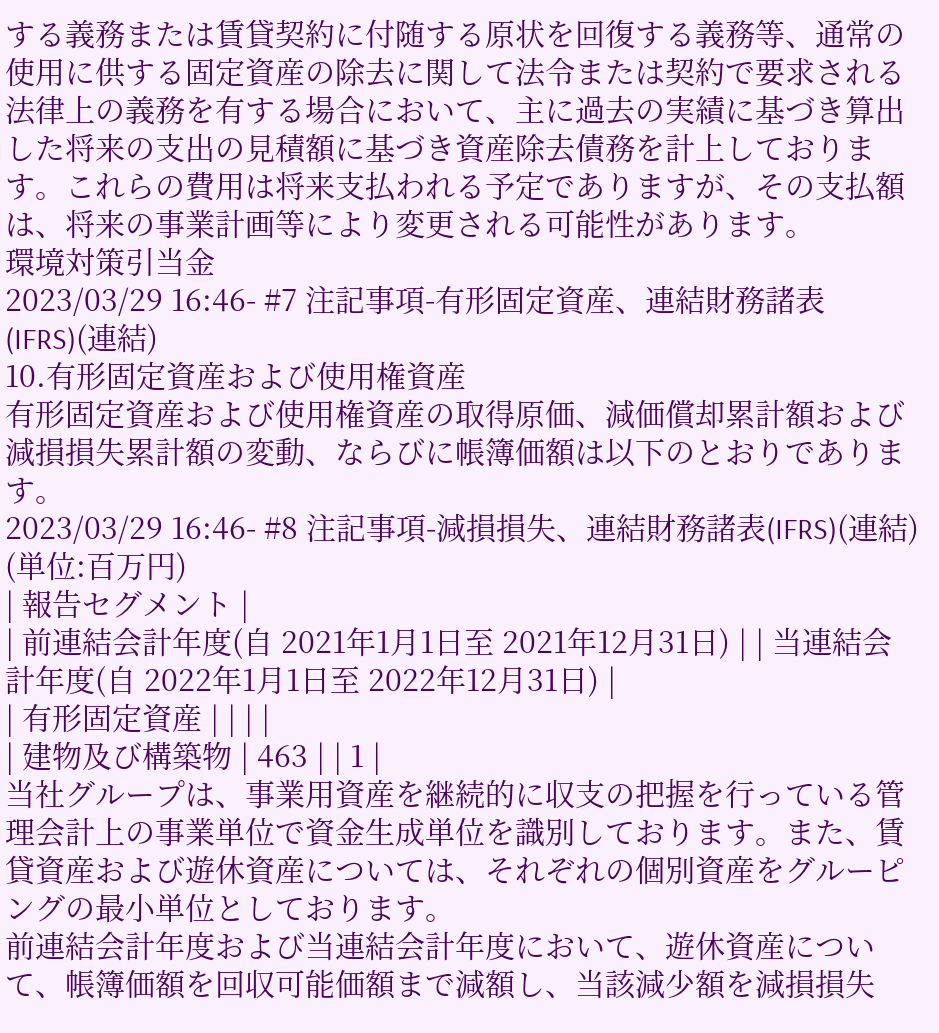する義務または賃貸契約に付随する原状を回復する義務等、通常の使用に供する固定資産の除去に関して法令または契約で要求される法律上の義務を有する場合において、主に過去の実績に基づき算出した将来の支出の見積額に基づき資産除去債務を計上しております。これらの費用は将来支払われる予定でありますが、その支払額は、将来の事業計画等により変更される可能性があります。
環境対策引当金
2023/03/29 16:46- #7 注記事項-有形固定資産、連結財務諸表(IFRS)(連結)
10.有形固定資産および使用権資産
有形固定資産および使用権資産の取得原価、減価償却累計額および減損損失累計額の変動、ならびに帳簿価額は以下のとおりであります。
2023/03/29 16:46- #8 注記事項-減損損失、連結財務諸表(IFRS)(連結)
(単位:百万円)
| 報告セグメント |
| 前連結会計年度(自 2021年1月1日至 2021年12月31日) | | 当連結会計年度(自 2022年1月1日至 2022年12月31日) |
| 有形固定資産 | | | |
| 建物及び構築物 | 463 | | 1 |
当社グループは、事業用資産を継続的に収支の把握を行っている管理会計上の事業単位で資金生成単位を識別しております。また、賃貸資産および遊休資産については、それぞれの個別資産をグルーピングの最小単位としております。
前連結会計年度および当連結会計年度において、遊休資産について、帳簿価額を回収可能価額まで減額し、当該減少額を減損損失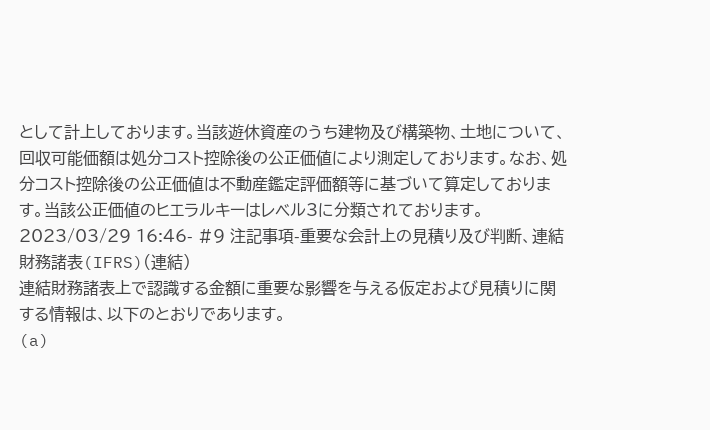として計上しております。当該遊休資産のうち建物及び構築物、土地について、回収可能価額は処分コスト控除後の公正価値により測定しております。なお、処分コスト控除後の公正価値は不動産鑑定評価額等に基づいて算定しております。当該公正価値のヒエラルキーはレベル3に分類されております。
2023/03/29 16:46- #9 注記事項-重要な会計上の見積り及び判断、連結財務諸表(IFRS)(連結)
連結財務諸表上で認識する金額に重要な影響を与える仮定および見積りに関する情報は、以下のとおりであります。
(a)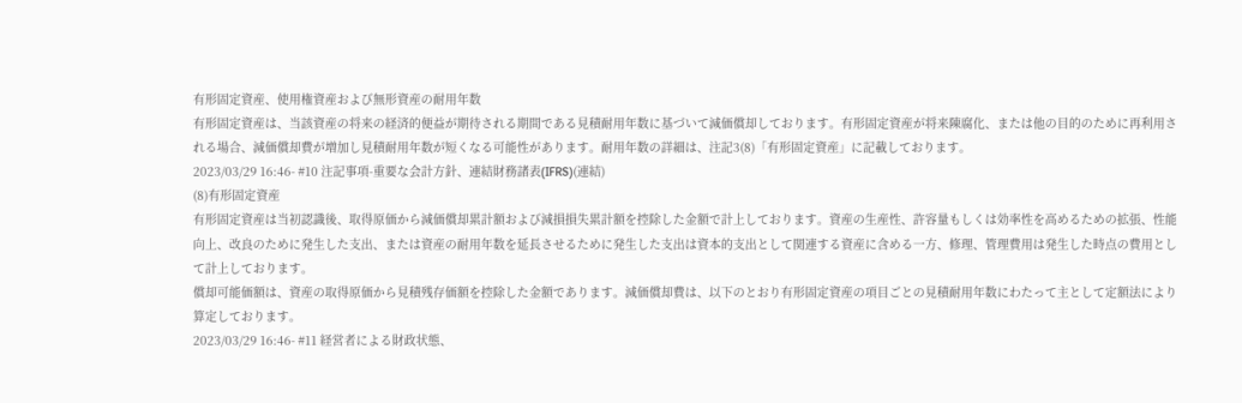有形固定資産、使用権資産および無形資産の耐用年数
有形固定資産は、当該資産の将来の経済的便益が期待される期間である見積耐用年数に基づいて減価償却しております。有形固定資産が将来陳腐化、または他の目的のために再利用される場合、減価償却費が増加し見積耐用年数が短くなる可能性があります。耐用年数の詳細は、注記3(8)「有形固定資産」に記載しております。
2023/03/29 16:46- #10 注記事項-重要な会計方針、連結財務諸表(IFRS)(連結)
(8)有形固定資産
有形固定資産は当初認識後、取得原価から減価償却累計額および減損損失累計額を控除した金額で計上しております。資産の生産性、許容量もしくは効率性を高めるための拡張、性能向上、改良のために発生した支出、または資産の耐用年数を延長させるために発生した支出は資本的支出として関連する資産に含める一方、修理、管理費用は発生した時点の費用として計上しております。
償却可能価額は、資産の取得原価から見積残存価額を控除した金額であります。減価償却費は、以下のとおり有形固定資産の項目ごとの見積耐用年数にわたって主として定額法により算定しております。
2023/03/29 16:46- #11 経営者による財政状態、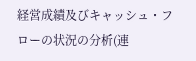経営成績及びキャッシュ・フローの状況の分析(連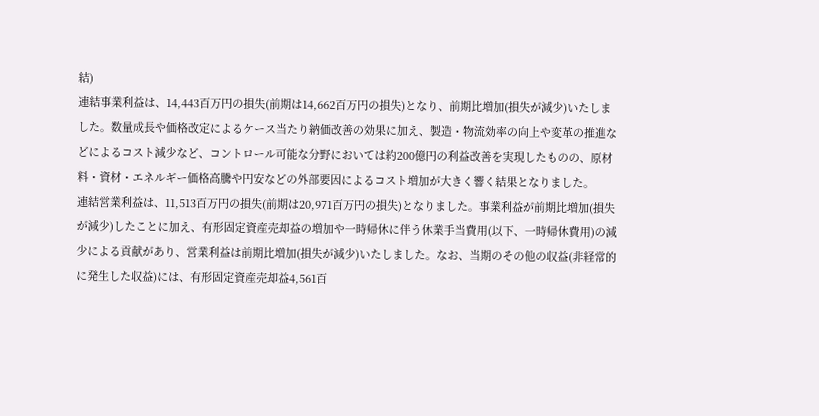結)
連結事業利益は、14,443百万円の損失(前期は14,662百万円の損失)となり、前期比増加(損失が減少)いたしました。数量成長や価格改定によるケース当たり納価改善の効果に加え、製造・物流効率の向上や変革の推進などによるコスト減少など、コントロール可能な分野においては約200億円の利益改善を実現したものの、原材料・資材・エネルギー価格高騰や円安などの外部要因によるコスト増加が大きく響く結果となりました。
連結営業利益は、11,513百万円の損失(前期は20,971百万円の損失)となりました。事業利益が前期比増加(損失が減少)したことに加え、有形固定資産売却益の増加や一時帰休に伴う休業手当費用(以下、一時帰休費用)の減少による貢献があり、営業利益は前期比増加(損失が減少)いたしました。なお、当期のその他の収益(非経常的に発生した収益)には、有形固定資産売却益4,561百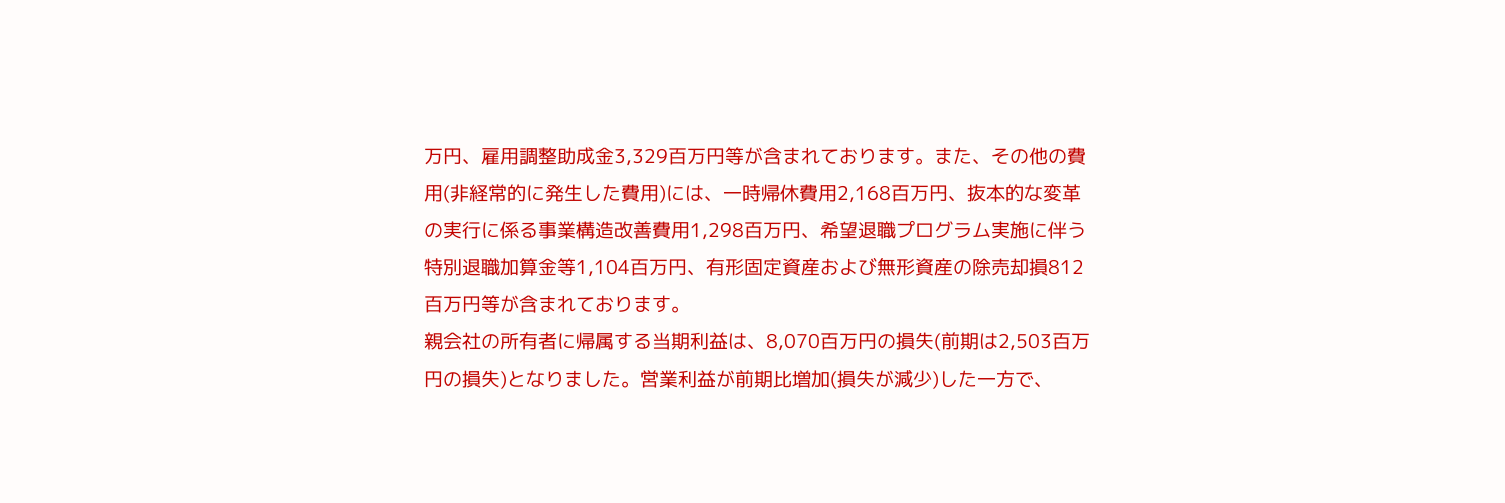万円、雇用調整助成金3,329百万円等が含まれております。また、その他の費用(非経常的に発生した費用)には、一時帰休費用2,168百万円、抜本的な変革の実行に係る事業構造改善費用1,298百万円、希望退職プログラム実施に伴う特別退職加算金等1,104百万円、有形固定資産および無形資産の除売却損812百万円等が含まれております。
親会社の所有者に帰属する当期利益は、8,070百万円の損失(前期は2,503百万円の損失)となりました。営業利益が前期比増加(損失が減少)した一方で、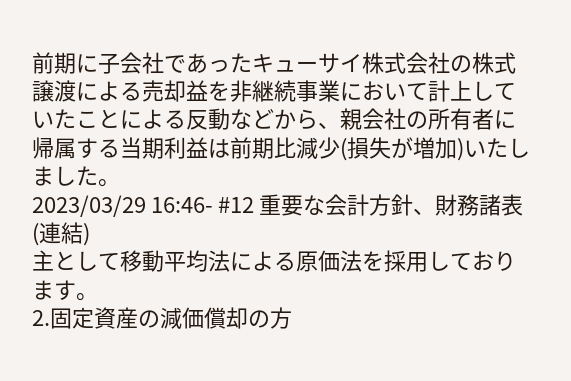前期に子会社であったキューサイ株式会社の株式譲渡による売却益を非継続事業において計上していたことによる反動などから、親会社の所有者に帰属する当期利益は前期比減少(損失が増加)いたしました。
2023/03/29 16:46- #12 重要な会計方針、財務諸表(連結)
主として移動平均法による原価法を採用しております。
2.固定資産の減価償却の方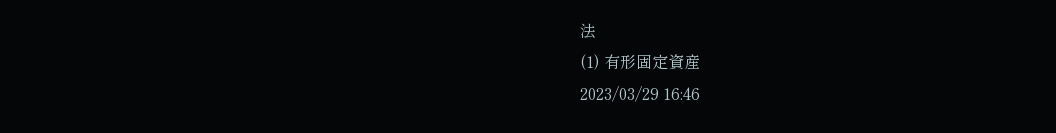法
(1) 有形固定資産
2023/03/29 16:46